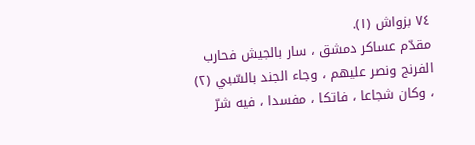٧٤ بزواش (١).
مقدّم عساكر دمشق ، سار بالجيش فحارب الفرنج ونصر عليهم ، وجاء الجند بالسّبي (٢) ، وكان شجاعا ، فاتكا ، مفسدا ، فيه شرّ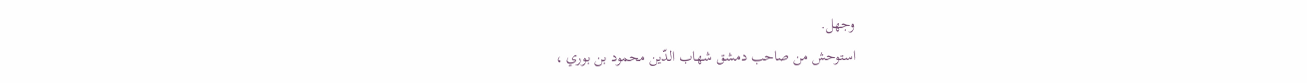وجهل.
استوحش من صاحب دمشق شهاب الدّين محمود بن بوري ،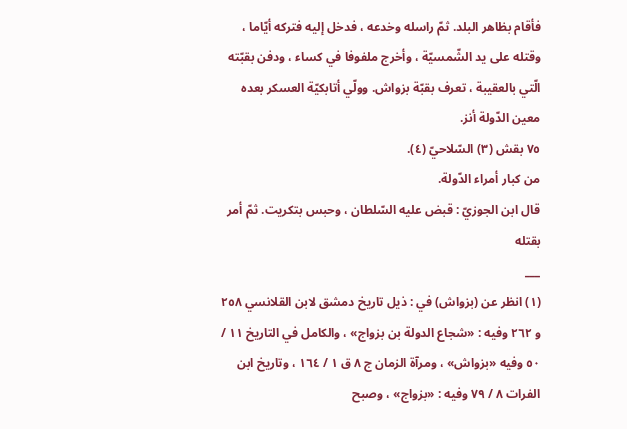فأقام بظاهر البلد. ثمّ راسله وخدعه ، فدخل إليه فتركه أيّاما ، وقتله على يد الشّمسيّة ، وأخرج ملفوفا في كساء ، ودفن بقبّته الّتي بالعقيبة ، تعرف بقبّة بزواش. وولّي أتابكيّة العسكر بعده معين الدّولة أنز.
٧٥ بقش (٣) السّلاحيّ (٤).
من كبار أمراء الدّولة.
قال ابن الجوزيّ : قبض عليه السّلطان ، وحبس بتكريت. ثمّ أمر بقتله
___
(١) انظر عن (بزواش) في : ذيل تاريخ دمشق لابن القلانسي ٢٥٨ و ٢٦٢ وفيه : «شجاع الدولة بن بزواج» ، والكامل في التاريخ ١١ / ٥٠ وفيه «بزواش» ، ومرآة الزمان ج ٨ ق ١ / ١٦٤ ، وتاريخ ابن الفرات ٨ / ٧٩ وفيه : «بزواج» ، وصبح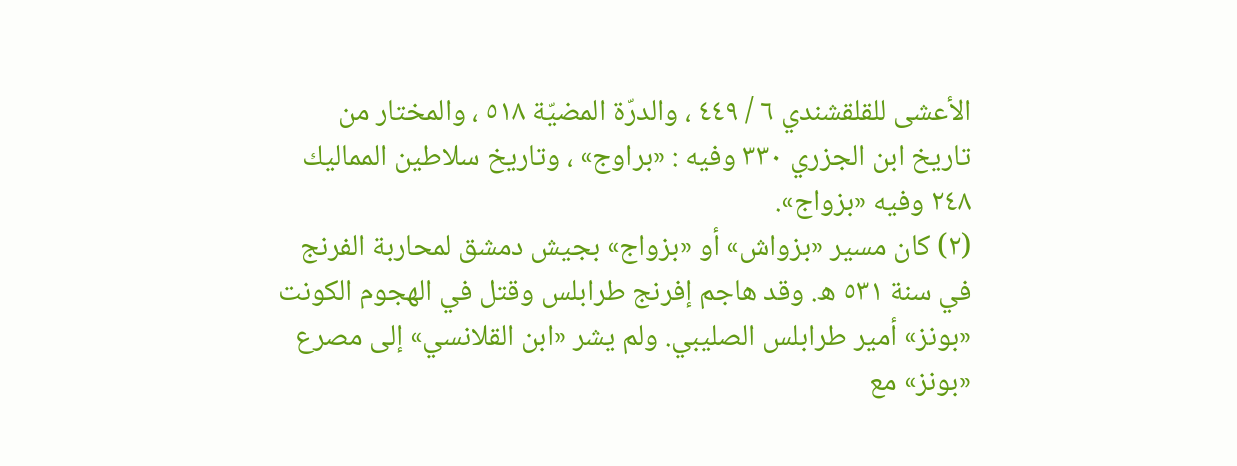الأعشى للقلقشندي ٦ / ٤٤٩ ، والدرّة المضيّة ٥١٨ ، والمختار من تاريخ ابن الجزري ٣٣٠ وفيه : «براوج» ، وتاريخ سلاطين المماليك ٢٤٨ وفيه «بزواج».
(٢) كان مسير «بزواش» أو «بزواج» بجيش دمشق لمحاربة الفرنج في سنة ٥٣١ ه. وقد هاجم إفرنج طرابلس وقتل في الهجوم الكونت «بونز» أمير طرابلس الصليبي. ولم يشر «ابن القلانسي» إلى مصرع «بونز» مع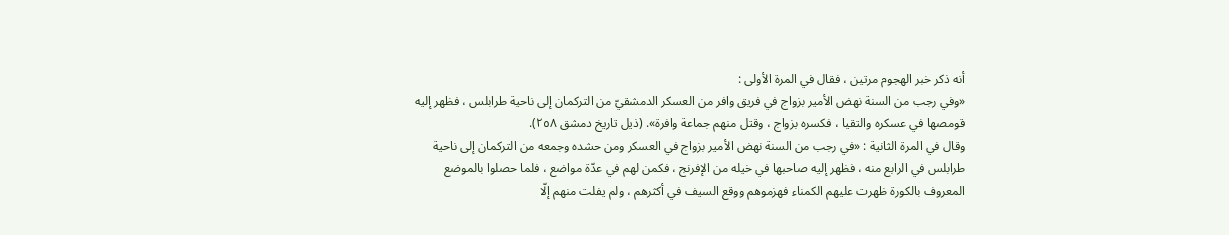أنه ذكر خبر الهجوم مرتين ، فقال في المرة الأولى :
«وفي رجب من السنة نهض الأمير بزواج في فريق وافر من العسكر الدمشقيّ من التركمان إلى ناحية طرابلس ، فظهر إليه قومصها في عسكره والتقيا ، فكسره بزواج ، وقتل منهم جماعة وافرة». (ذيل تاريخ دمشق ٢٥٨).
وقال في المرة الثانية : «في رجب من السنة نهض الأمير بزواج في العسكر ومن حشده وجمعه من التركمان إلى ناحية طرابلس في الرابع منه ، فظهر إليه صاحبها في خيله من الإفرنج ، فكمن لهم في عدّة مواضع ، فلما حصلوا بالموضع المعروف بالكورة ظهرت عليهم الكمناء فهزموهم ووقع السيف في أكثرهم ، ولم يفلت منهم إلّا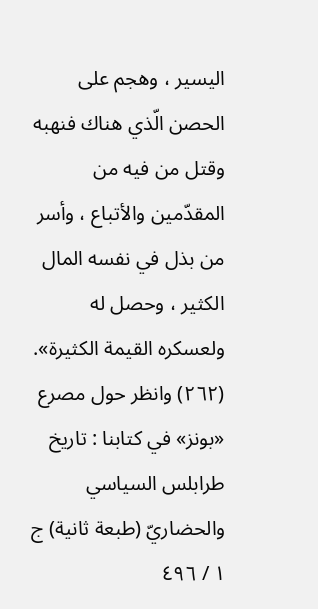اليسير ، وهجم على الحصن الّذي هناك فنهبه وقتل من فيه من المقدّمين والأتباع ، وأسر من بذل في نفسه المال الكثير ، وحصل له ولعسكره القيمة الكثيرة». (٢٦٢) وانظر حول مصرع «بونز» في كتابنا : تاريخ طرابلس السياسي والحضاريّ (طبعة ثانية) ج ١ / ٤٩٦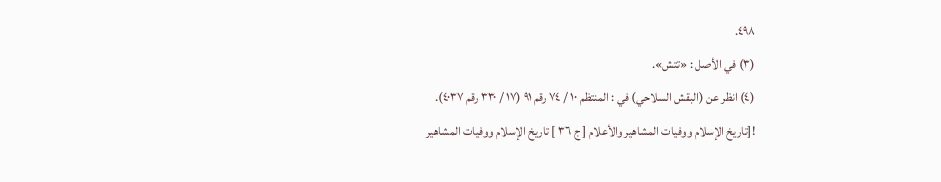٤٩٨.
(٣) في الأصل : «تتش».
(٤) انظر عن (البقش السلاحي) في : المنتظم ١٠ / ٧٤ رقم ٩١ (١٧ / ٣٣٠ رقم ٤٠٣٧).
![تاريخ الإسلام ووفيات المشاهير والأعلام [ ج ٣٦ ] تاريخ الإسلام ووفيات المشاهير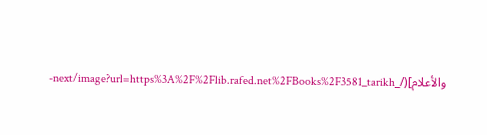والأعلام](/_next/image?url=https%3A%2F%2Flib.rafed.net%2FBooks%2F3581_tarikh-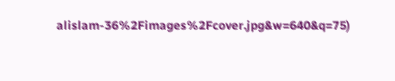alislam-36%2Fimages%2Fcover.jpg&w=640&q=75)